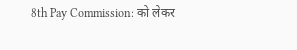8th Pay Commission: को लेकर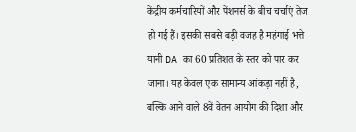केंद्रीय कर्मचारियों और पेंशनर्स के बीच चर्चाएं तेज हो गई हैं। इसकी सबसे बड़ी वजह है महंगाई भत्ते यानी DA का 60 प्रतिशत के स्तर को पार कर जाना। यह केवल एक सामान्य आंकड़ा नहीं है, बल्कि आने वाले 8वें वेतन आयोग की दिशा और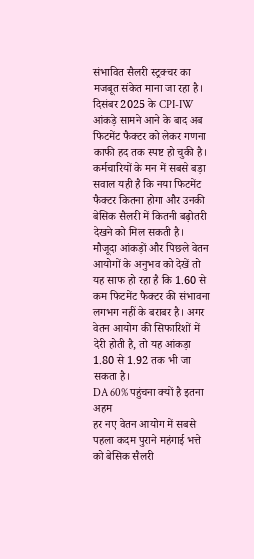संभावित सैलरी स्ट्रक्चर का मजबूत संकेत माना जा रहा है। दिसंबर 2025 के CPI-IW आंकड़े सामने आने के बाद अब फिटमेंट फैक्टर को लेकर गणना काफी हद तक स्पष्ट हो चुकी है।
कर्मचारियों के मन में सबसे बड़ा सवाल यही है कि नया फिटमेंट फैक्टर कितना होगा और उनकी बेसिक सैलरी में कितनी बढ़ोतरी देखने को मिल सकती है। मौजूदा आंकड़ों और पिछले वेतन आयोगों के अनुभव को देखें तो यह साफ हो रहा है कि 1.60 से कम फिटमेंट फैक्टर की संभावना लगभग नहीं के बराबर है। अगर वेतन आयोग की सिफारिशों में देरी होती है, तो यह आंकड़ा 1.80 से 1.92 तक भी जा सकता है।
DA 60% पहुंचना क्यों है इतना अहम
हर नए वेतन आयोग में सबसे पहला कदम पुराने महंगाई भत्ते को बेसिक सैलरी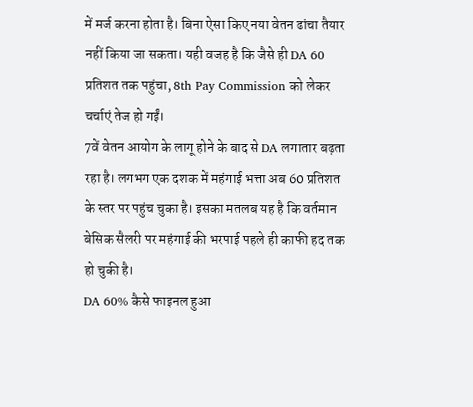में मर्ज करना होता है। बिना ऐसा किए नया वेतन ढांचा तैयार नहीं किया जा सकता। यही वजह है कि जैसे ही DA 60 प्रतिशत तक पहुंचा, 8th Pay Commission को लेकर चर्चाएं तेज हो गईं।
7वें वेतन आयोग के लागू होने के बाद से DA लगातार बढ़ता रहा है। लगभग एक दशक में महंगाई भत्ता अब 60 प्रतिशत के स्तर पर पहुंच चुका है। इसका मतलब यह है कि वर्तमान बेसिक सैलरी पर महंगाई की भरपाई पहले ही काफी हद तक हो चुकी है।
DA 60% कैसे फाइनल हुआ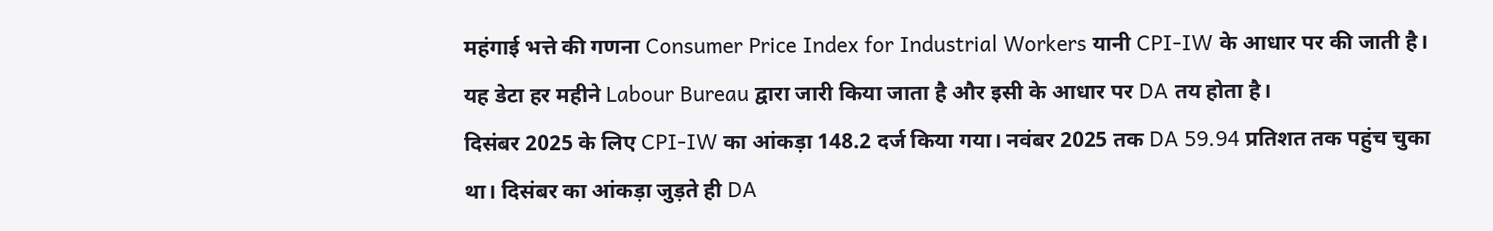महंगाई भत्ते की गणना Consumer Price Index for Industrial Workers यानी CPI-IW के आधार पर की जाती है। यह डेटा हर महीने Labour Bureau द्वारा जारी किया जाता है और इसी के आधार पर DA तय होता है।
दिसंबर 2025 के लिए CPI-IW का आंकड़ा 148.2 दर्ज किया गया। नवंबर 2025 तक DA 59.94 प्रतिशत तक पहुंच चुका था। दिसंबर का आंकड़ा जुड़ते ही DA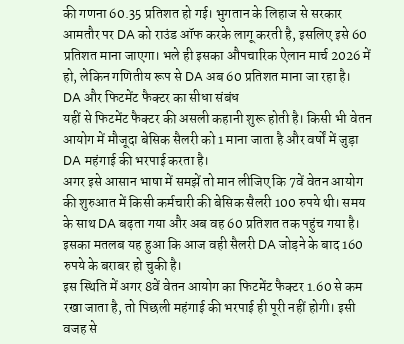की गणना 60.35 प्रतिशत हो गई। भुगतान के लिहाज से सरकार आमतौर पर DA को राउंड ऑफ करके लागू करती है, इसलिए इसे 60 प्रतिशत माना जाएगा। भले ही इसका औपचारिक ऐलान मार्च 2026 में हो, लेकिन गणितीय रूप से DA अब 60 प्रतिशत माना जा रहा है।
DA और फिटमेंट फैक्टर का सीधा संबंध
यहीं से फिटमेंट फैक्टर की असली कहानी शुरू होती है। किसी भी वेतन आयोग में मौजूदा बेसिक सैलरी को 1 माना जाता है और वर्षों में जुड़ा DA महंगाई की भरपाई करता है।
अगर इसे आसान भाषा में समझें तो मान लीजिए कि 7वें वेतन आयोग की शुरुआत में किसी कर्मचारी की बेसिक सैलरी 100 रुपये थी। समय के साथ DA बढ़ता गया और अब वह 60 प्रतिशत तक पहुंच गया है। इसका मतलब यह हुआ कि आज वही सैलरी DA जोड़ने के बाद 160 रुपये के बराबर हो चुकी है।
इस स्थिति में अगर 8वें वेतन आयोग का फिटमेंट फैक्टर 1.60 से कम रखा जाता है, तो पिछली महंगाई की भरपाई ही पूरी नहीं होगी। इसी वजह से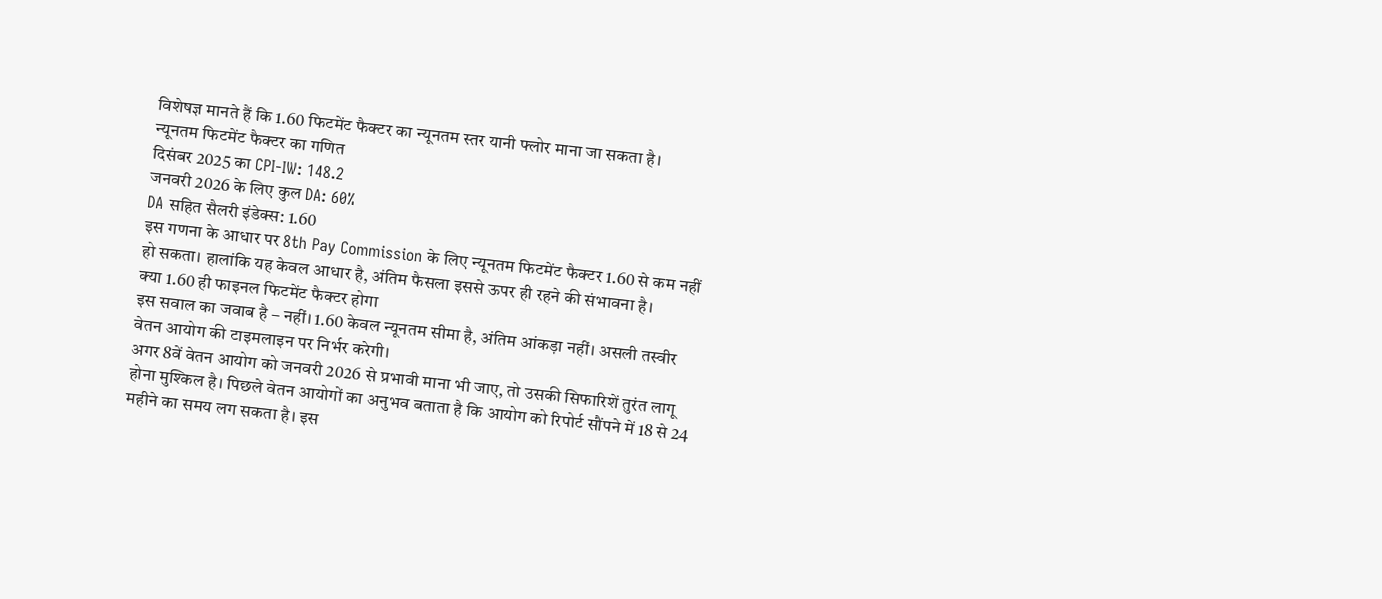विशेषज्ञ मानते हैं कि 1.60 फिटमेंट फैक्टर का न्यूनतम स्तर यानी फ्लोर माना जा सकता है।
न्यूनतम फिटमेंट फैक्टर का गणित
दिसंबर 2025 का CPI-IW: 148.2
जनवरी 2026 के लिए कुल DA: 60%
DA सहित सैलरी इंडेक्स: 1.60
इस गणना के आधार पर 8th Pay Commission के लिए न्यूनतम फिटमेंट फैक्टर 1.60 से कम नहीं हो सकता। हालांकि यह केवल आधार है, अंतिम फैसला इससे ऊपर ही रहने की संभावना है।
क्या 1.60 ही फाइनल फिटमेंट फैक्टर होगा
इस सवाल का जवाब है – नहीं। 1.60 केवल न्यूनतम सीमा है, अंतिम आंकड़ा नहीं। असली तस्वीर वेतन आयोग की टाइमलाइन पर निर्भर करेगी।
अगर 8वें वेतन आयोग को जनवरी 2026 से प्रभावी माना भी जाए, तो उसकी सिफारिशें तुरंत लागू होना मुश्किल है। पिछले वेतन आयोगों का अनुभव बताता है कि आयोग को रिपोर्ट सौंपने में 18 से 24 महीने का समय लग सकता है। इस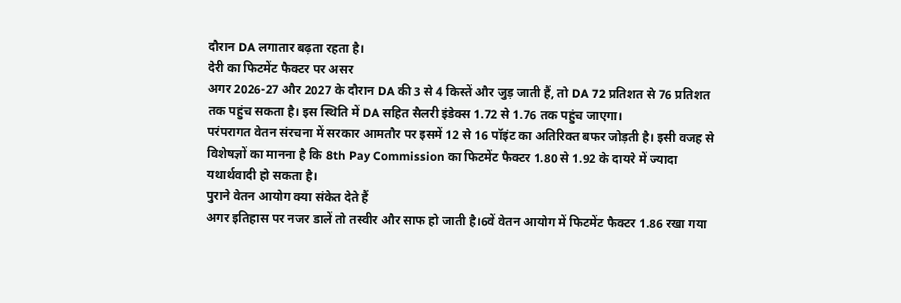दौरान DA लगातार बढ़ता रहता है।
देरी का फिटमेंट फैक्टर पर असर
अगर 2026-27 और 2027 के दौरान DA की 3 से 4 किस्तें और जुड़ जाती हैं, तो DA 72 प्रतिशत से 76 प्रतिशत तक पहुंच सकता है। इस स्थिति में DA सहित सैलरी इंडेक्स 1.72 से 1.76 तक पहुंच जाएगा।
परंपरागत वेतन संरचना में सरकार आमतौर पर इसमें 12 से 16 पॉइंट का अतिरिक्त बफर जोड़ती है। इसी वजह से विशेषज्ञों का मानना है कि 8th Pay Commission का फिटमेंट फैक्टर 1.80 से 1.92 के दायरे में ज्यादा यथार्थवादी हो सकता है।
पुराने वेतन आयोग क्या संकेत देते हैं
अगर इतिहास पर नजर डालें तो तस्वीर और साफ हो जाती है।6वें वेतन आयोग में फिटमेंट फैक्टर 1.86 रखा गया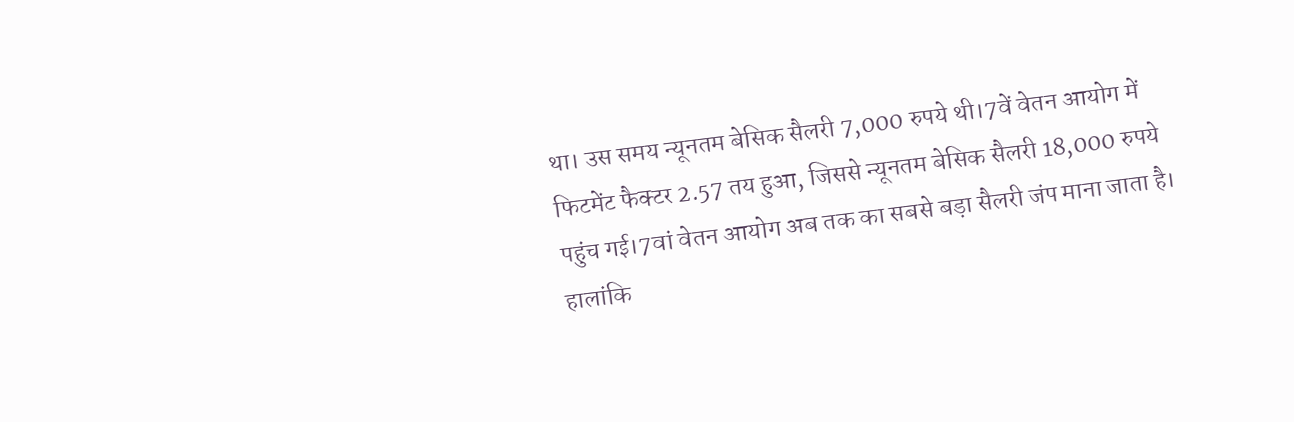था। उस समय न्यूनतम बेसिक सैलरी 7,000 रुपये थी।7वें वेतन आयोग में फिटमेंट फैक्टर 2.57 तय हुआ, जिससे न्यूनतम बेसिक सैलरी 18,000 रुपये पहुंच गई।7वां वेतन आयोग अब तक का सबसे बड़ा सैलरी जंप माना जाता है। हालांकि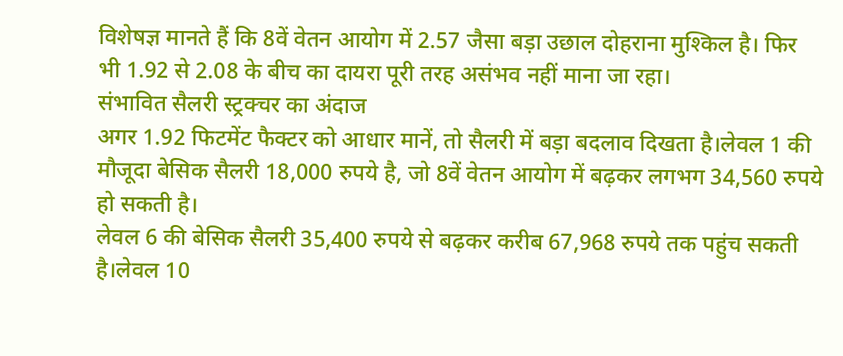विशेषज्ञ मानते हैं कि 8वें वेतन आयोग में 2.57 जैसा बड़ा उछाल दोहराना मुश्किल है। फिर भी 1.92 से 2.08 के बीच का दायरा पूरी तरह असंभव नहीं माना जा रहा।
संभावित सैलरी स्ट्रक्चर का अंदाज
अगर 1.92 फिटमेंट फैक्टर को आधार मानें, तो सैलरी में बड़ा बदलाव दिखता है।लेवल 1 की मौजूदा बेसिक सैलरी 18,000 रुपये है, जो 8वें वेतन आयोग में बढ़कर लगभग 34,560 रुपये हो सकती है।
लेवल 6 की बेसिक सैलरी 35,400 रुपये से बढ़कर करीब 67,968 रुपये तक पहुंच सकती है।लेवल 10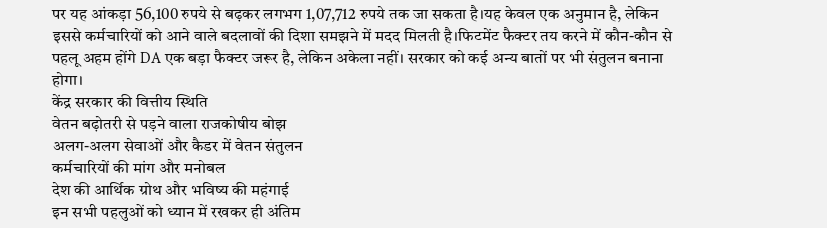पर यह आंकड़ा 56,100 रुपये से बढ़कर लगभग 1,07,712 रुपये तक जा सकता है।यह केवल एक अनुमान है, लेकिन इससे कर्मचारियों को आने वाले बदलावों की दिशा समझने में मदद मिलती है।फिटमेंट फैक्टर तय करने में कौन-कौन से पहलू अहम होंगे DA एक बड़ा फैक्टर जरूर है, लेकिन अकेला नहीं। सरकार को कई अन्य बातों पर भी संतुलन बनाना होगा।
केंद्र सरकार की वित्तीय स्थिति
वेतन बढ़ोतरी से पड़ने वाला राजकोषीय बोझ
अलग-अलग सेवाओं और कैडर में वेतन संतुलन
कर्मचारियों की मांग और मनोबल
देश की आर्थिक ग्रोथ और भविष्य की महंगाई
इन सभी पहलुओं को ध्यान में रखकर ही अंतिम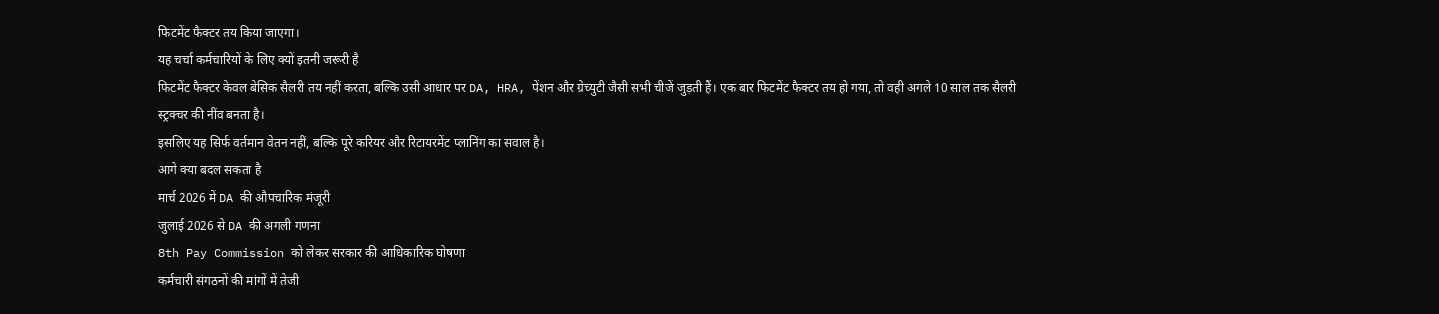फिटमेंट फैक्टर तय किया जाएगा।
यह चर्चा कर्मचारियों के लिए क्यों इतनी जरूरी है
फिटमेंट फैक्टर केवल बेसिक सैलरी तय नहीं करता, बल्कि उसी आधार पर DA, HRA, पेंशन और ग्रेच्युटी जैसी सभी चीजें जुड़ती हैं। एक बार फिटमेंट फैक्टर तय हो गया, तो वही अगले 10 साल तक सैलरी स्ट्रक्चर की नींव बनता है।
इसलिए यह सिर्फ वर्तमान वेतन नहीं, बल्कि पूरे करियर और रिटायरमेंट प्लानिंग का सवाल है।
आगे क्या बदल सकता है
मार्च 2026 में DA की औपचारिक मंजूरी
जुलाई 2026 से DA की अगली गणना
8th Pay Commission को लेकर सरकार की आधिकारिक घोषणा
कर्मचारी संगठनों की मांगों में तेजी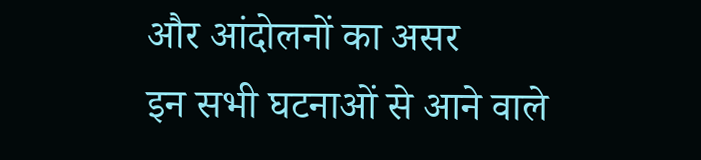और आंदोलनों का असर
इन सभी घटनाओं से आने वाले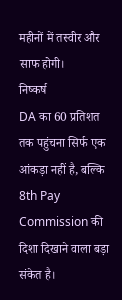महीनों में तस्वीर और साफ होगी।
निष्कर्ष
DA का 60 प्रतिशत तक पहुंचना सिर्फ एक आंकड़ा नहीं है, बल्कि 8th Pay Commission की दिशा दिखाने वाला बड़ा संकेत है।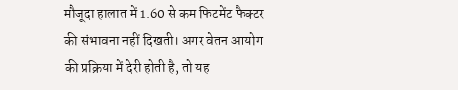मौजूदा हालात में 1.60 से कम फिटमेंट फैक्टर की संभावना नहीं दिखती। अगर वेतन आयोग की प्रक्रिया में देरी होती है, तो यह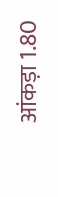आंकड़ा 1.80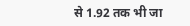से 1.92 तक भी जा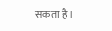सकता है।